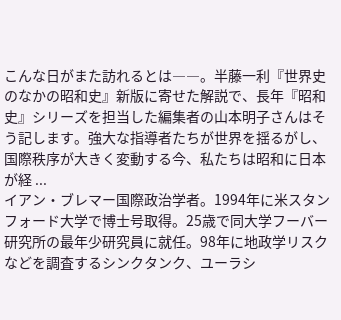こんな日がまた訪れるとは――。半藤一利『世界史のなかの昭和史』新版に寄せた解説で、長年『昭和史』シリーズを担当した編集者の山本明子さんはそう記します。強大な指導者たちが世界を揺るがし、国際秩序が大きく変動する今、私たちは昭和に日本が経 ...
イアン・ブレマー国際政治学者。1994年に米スタンフォード大学で博士号取得。25歳で同大学フーバー研究所の最年少研究員に就任。98年に地政学リスクなどを調査するシンクタンク、ユーラシ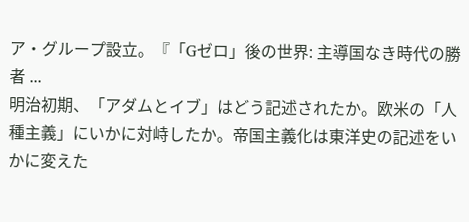ア・グループ設立。『「Gゼロ」後の世界: 主導国なき時代の勝者 ...
明治初期、「アダムとイブ」はどう記述されたか。欧米の「人種主義」にいかに対峙したか。帝国主義化は東洋史の記述をいかに変えた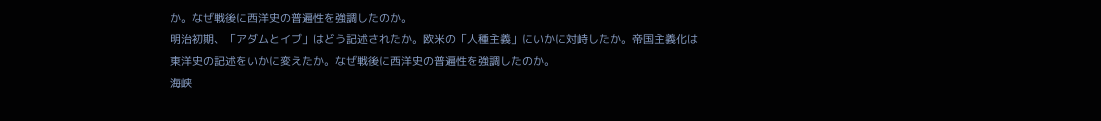か。なぜ戦後に西洋史の普遍性を強調したのか。
明治初期、「アダムとイブ」はどう記述されたか。欧米の「人種主義」にいかに対峙したか。帝国主義化は東洋史の記述をいかに変えたか。なぜ戦後に西洋史の普遍性を強調したのか。
海峡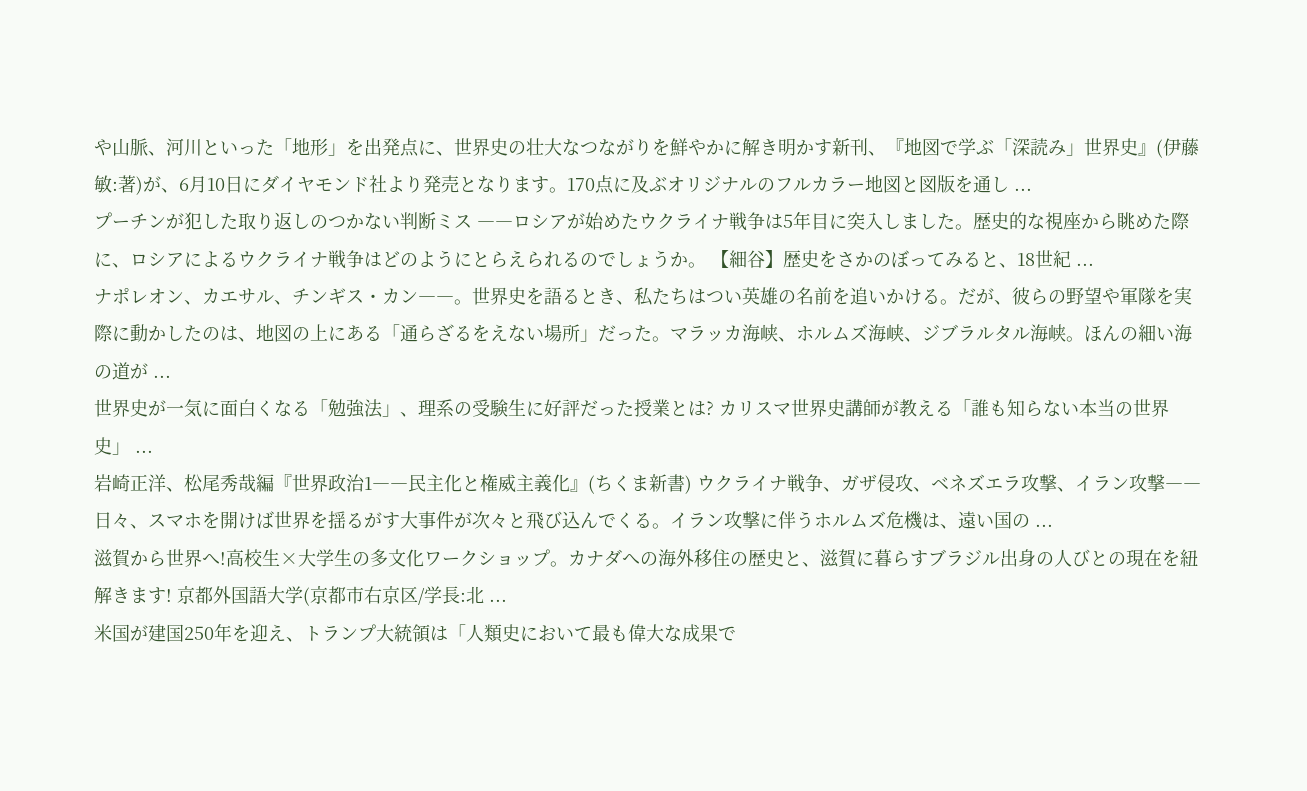や山脈、河川といった「地形」を出発点に、世界史の壮大なつながりを鮮やかに解き明かす新刊、『地図で学ぶ「深読み」世界史』(伊藤敏:著)が、6月10日にダイヤモンド社より発売となります。170点に及ぶオリジナルのフルカラー地図と図版を通し ...
プーチンが犯した取り返しのつかない判断ミス ――ロシアが始めたウクライナ戦争は5年目に突入しました。歴史的な視座から眺めた際に、ロシアによるウクライナ戦争はどのようにとらえられるのでしょうか。 【細谷】歴史をさかのぼってみると、18世紀 ...
ナポレオン、カエサル、チンギス・カン――。世界史を語るとき、私たちはつい英雄の名前を追いかける。だが、彼らの野望や軍隊を実際に動かしたのは、地図の上にある「通らざるをえない場所」だった。マラッカ海峡、ホルムズ海峡、ジブラルタル海峡。ほんの細い海の道が ...
世界史が一気に面白くなる「勉強法」、理系の受験生に好評だった授業とは? カリスマ世界史講師が教える「誰も知らない本当の世界史」 ...
岩崎正洋、松尾秀哉編『世界政治1――民主化と権威主義化』(ちくま新書) ウクライナ戦争、ガザ侵攻、ベネズエラ攻撃、イラン攻撃――日々、スマホを開けば世界を揺るがす大事件が次々と飛び込んでくる。イラン攻撃に伴うホルムズ危機は、遠い国の ...
滋賀から世界へ!高校生×大学生の多文化ワークショップ。カナダへの海外移住の歴史と、滋賀に暮らすブラジル出身の人びとの現在を紐解きます! 京都外国語大学(京都市右京区/学長:北 ...
米国が建国250年を迎え、トランプ大統領は「人類史において最も偉大な成果で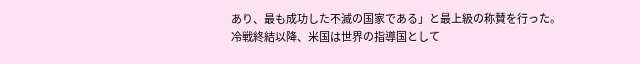あり、最も成功した不滅の国家である」と最上級の称賛を行った。冷戦終結以降、米国は世界の指導国として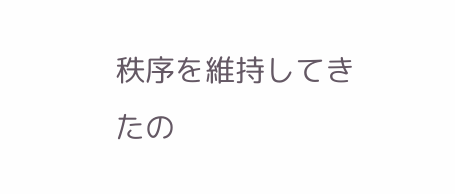秩序を維持してきたの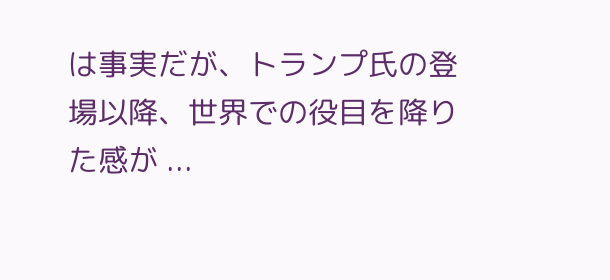は事実だが、トランプ氏の登場以降、世界での役目を降りた感が ...